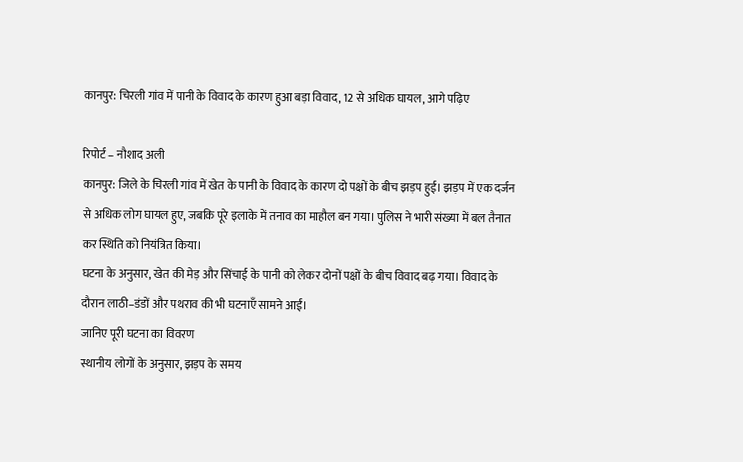कानपुर: चिरली गांव में पानी के विवाद के कारण हुआ बड़ा विवाद, 12 से अधिक घायल, आगे पढ़िए

रिपोर्ट – नौशाद अली
कानपुर: जिले के चिरली गांव में खेत के पानी के विवाद के कारण दो पक्षों के बीच झड़प हुई। झड़प में एक दर्जन से अधिक लोग घायल हुए, जबकि पूरे इलाके में तनाव का माहौल बन गया। पुलिस ने भारी संख्या में बल तैनात कर स्थिति को नियंत्रित किया।
घटना के अनुसार, खेत की मेड़ और सिंचाई के पानी को लेकर दोनों पक्षों के बीच विवाद बढ़ गया। विवाद के दौरान लाठी–डंडों और पथराव की भी घटनाएँ सामने आईं।
जानिए पूरी घटना का विवरण
स्थानीय लोगों के अनुसार, झड़प के समय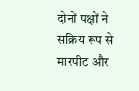दोनों पक्षों ने सक्रिय रूप से मारपीट और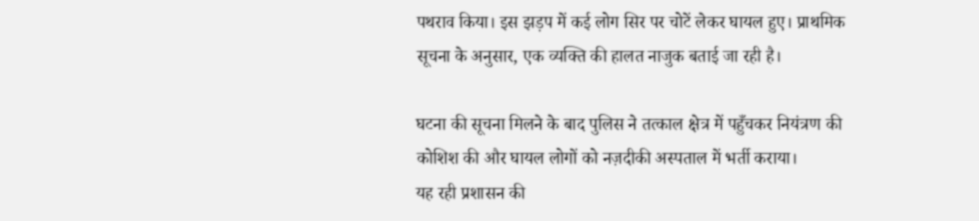पथराव किया। इस झड़प में कई लोग सिर पर चोटें लेकर घायल हुए। प्राथमिक सूचना के अनुसार, एक व्यक्ति की हालत नाजुक बताई जा रही है।

घटना की सूचना मिलने के बाद पुलिस ने तत्काल क्षेत्र में पहुँचकर नियंत्रण की कोशिश की और घायल लोगों को नज़दीकी अस्पताल में भर्ती कराया।
यह रही प्रशासन की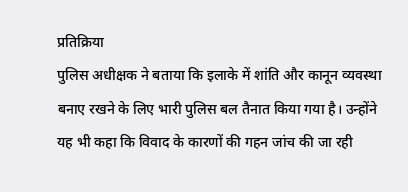प्रतिक्रिया
पुलिस अधीक्षक ने बताया कि इलाके में शांति और कानून व्यवस्था बनाए रखने के लिए भारी पुलिस बल तैनात किया गया है। उन्होंने यह भी कहा कि विवाद के कारणों की गहन जांच की जा रही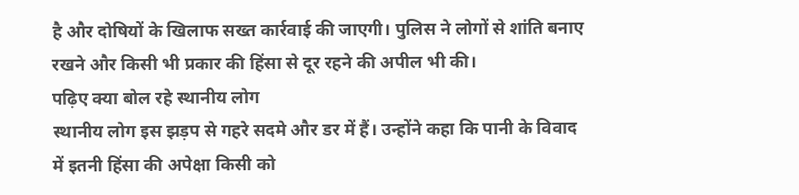है और दोषियों के खिलाफ सख्त कार्रवाई की जाएगी। पुलिस ने लोगों से शांति बनाए रखने और किसी भी प्रकार की हिंसा से दूर रहने की अपील भी की।
पढ़िए क्या बोल रहे स्थानीय लोग
स्थानीय लोग इस झड़प से गहरे सदमे और डर में हैं। उन्होंने कहा कि पानी के विवाद में इतनी हिंसा की अपेक्षा किसी को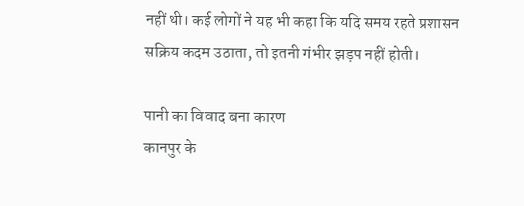नहीं थी। कई लोगों ने यह भी कहा कि यदि समय रहते प्रशासन सक्रिय कदम उठाता, तो इतनी गंभीर झड़प नहीं होती।

पानी का विवाद बना कारण
कानपुर के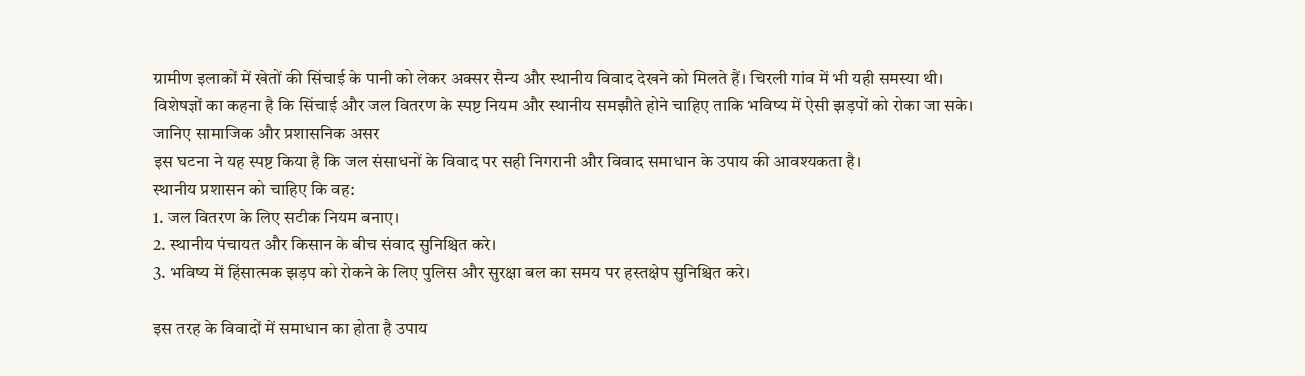ग्रामीण इलाकों में खेतों की सिंचाई के पानी को लेकर अक्सर सैन्य और स्थानीय विवाद देखने को मिलते हैं। चिरली गांव में भी यही समस्या थी। विशेषज्ञों का कहना है कि सिंचाई और जल वितरण के स्पष्ट नियम और स्थानीय समझौते होने चाहिए ताकि भविष्य में ऐसी झड़पों को रोका जा सके।
जानिए सामाजिक और प्रशासनिक असर
इस घटना ने यह स्पष्ट किया है कि जल संसाधनों के विवाद पर सही निगरानी और विवाद समाधान के उपाय की आवश्यकता है।
स्थानीय प्रशासन को चाहिए कि वह:
1. जल वितरण के लिए सटीक नियम बनाए।
2. स्थानीय पंचायत और किसान के बीच संवाद सुनिश्चित करे।
3. भविष्य में हिंसात्मक झड़प को रोकने के लिए पुलिस और सुरक्षा बल का समय पर हस्तक्षेप सुनिश्चित करे।

इस तरह के विवादों में समाधान का होता है उपाय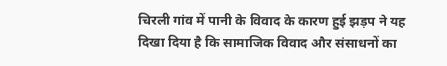चिरली गांव में पानी के विवाद के कारण हुई झड़प ने यह दिखा दिया है कि सामाजिक विवाद और संसाधनों का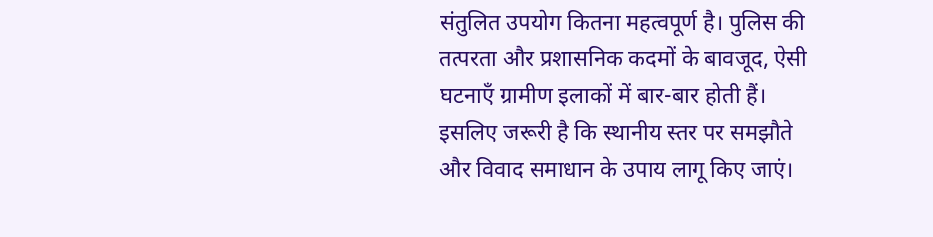संतुलित उपयोग कितना महत्वपूर्ण है। पुलिस की तत्परता और प्रशासनिक कदमों के बावजूद, ऐसी घटनाएँ ग्रामीण इलाकों में बार-बार होती हैं। इसलिए जरूरी है कि स्थानीय स्तर पर समझौते और विवाद समाधान के उपाय लागू किए जाएं।